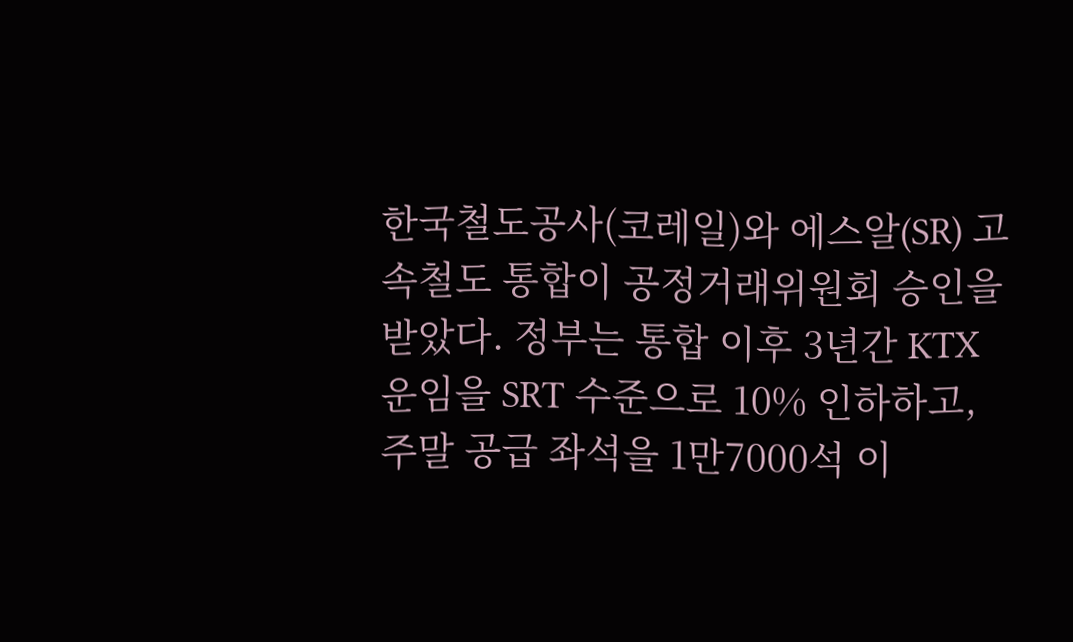한국철도공사(코레일)와 에스알(SR) 고속철도 통합이 공정거래위원회 승인을 받았다. 정부는 통합 이후 3년간 KTX 운임을 SRT 수준으로 10% 인하하고, 주말 공급 좌석을 1만7000석 이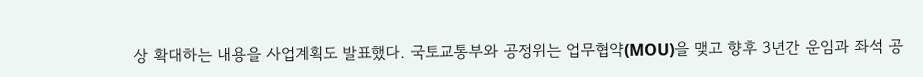상 확대하는 내용을 사업계획도 발표했다. 국토교통부와 공정위는 업무협약(MOU)을 맺고 향후 3년간 운임과 좌석 공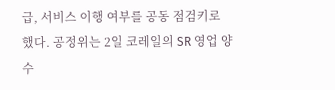급, 서비스 이행 여부를 공동 점검키로 했다. 공정위는 2일 코레일의 SR 영업 양수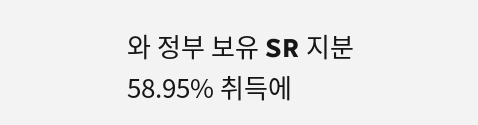와 정부 보유 SR 지분 58.95% 취득에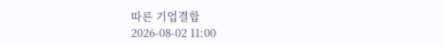따른 기업결합
2026-08-02 11:00